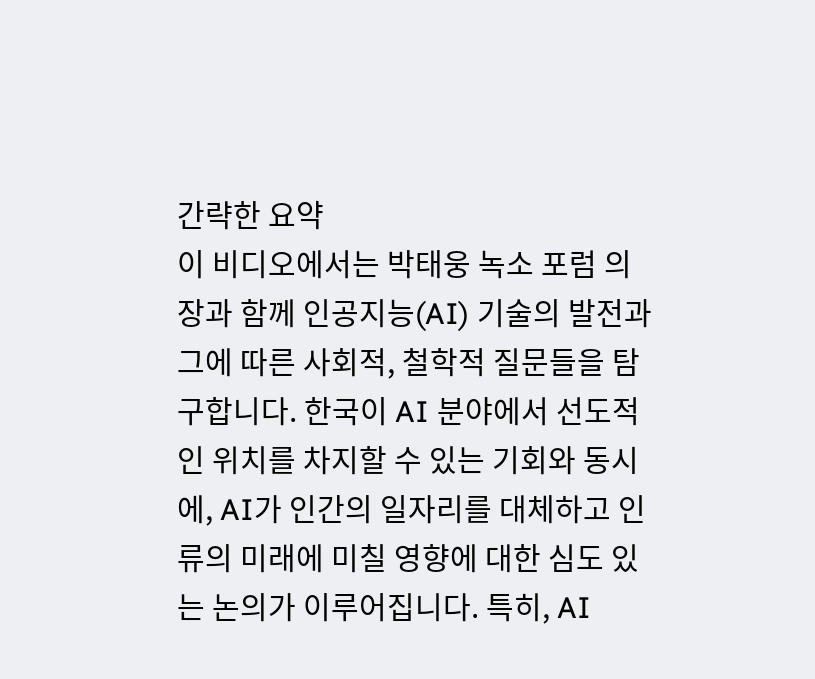간략한 요약
이 비디오에서는 박태웅 녹소 포럼 의장과 함께 인공지능(AI) 기술의 발전과 그에 따른 사회적, 철학적 질문들을 탐구합니다. 한국이 AI 분야에서 선도적인 위치를 차지할 수 있는 기회와 동시에, AI가 인간의 일자리를 대체하고 인류의 미래에 미칠 영향에 대한 심도 있는 논의가 이루어집니다. 특히, AI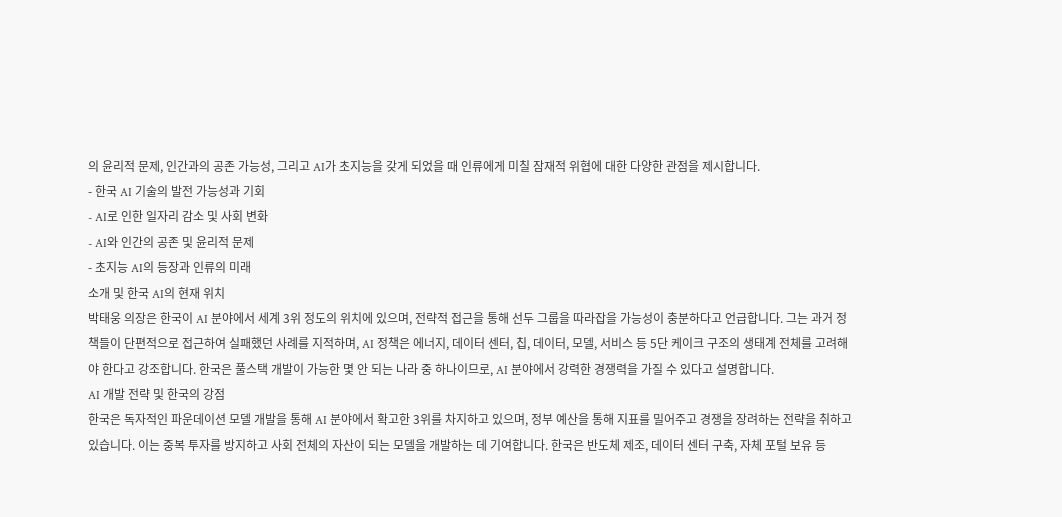의 윤리적 문제, 인간과의 공존 가능성, 그리고 AI가 초지능을 갖게 되었을 때 인류에게 미칠 잠재적 위협에 대한 다양한 관점을 제시합니다.
- 한국 AI 기술의 발전 가능성과 기회
- AI로 인한 일자리 감소 및 사회 변화
- AI와 인간의 공존 및 윤리적 문제
- 초지능 AI의 등장과 인류의 미래
소개 및 한국 AI의 현재 위치
박태웅 의장은 한국이 AI 분야에서 세계 3위 정도의 위치에 있으며, 전략적 접근을 통해 선두 그룹을 따라잡을 가능성이 충분하다고 언급합니다. 그는 과거 정책들이 단편적으로 접근하여 실패했던 사례를 지적하며, AI 정책은 에너지, 데이터 센터, 칩, 데이터, 모델, 서비스 등 5단 케이크 구조의 생태계 전체를 고려해야 한다고 강조합니다. 한국은 풀스택 개발이 가능한 몇 안 되는 나라 중 하나이므로, AI 분야에서 강력한 경쟁력을 가질 수 있다고 설명합니다.
AI 개발 전략 및 한국의 강점
한국은 독자적인 파운데이션 모델 개발을 통해 AI 분야에서 확고한 3위를 차지하고 있으며, 정부 예산을 통해 지표를 밀어주고 경쟁을 장려하는 전략을 취하고 있습니다. 이는 중복 투자를 방지하고 사회 전체의 자산이 되는 모델을 개발하는 데 기여합니다. 한국은 반도체 제조, 데이터 센터 구축, 자체 포털 보유 등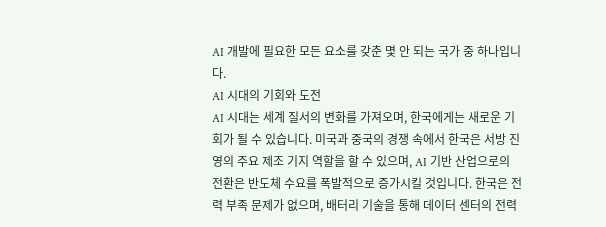AI 개발에 필요한 모든 요소를 갖춘 몇 안 되는 국가 중 하나입니다.
AI 시대의 기회와 도전
AI 시대는 세계 질서의 변화를 가져오며, 한국에게는 새로운 기회가 될 수 있습니다. 미국과 중국의 경쟁 속에서 한국은 서방 진영의 주요 제조 기지 역할을 할 수 있으며, AI 기반 산업으로의 전환은 반도체 수요를 폭발적으로 증가시킬 것입니다. 한국은 전력 부족 문제가 없으며, 배터리 기술을 통해 데이터 센터의 전력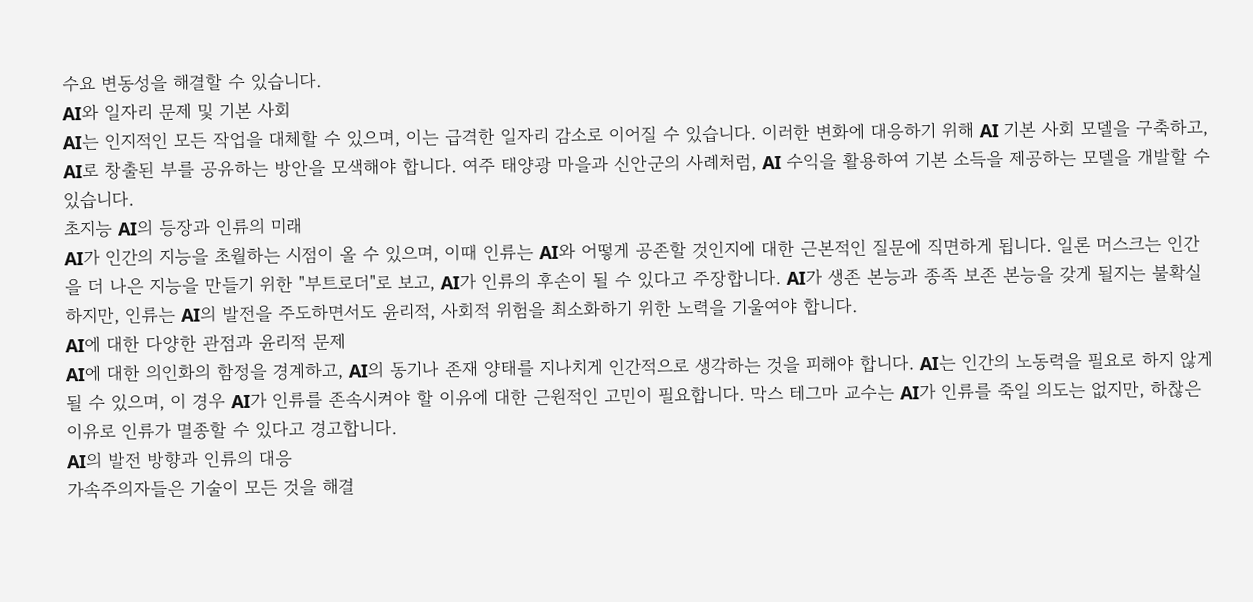수요 변동성을 해결할 수 있습니다.
AI와 일자리 문제 및 기본 사회
AI는 인지적인 모든 작업을 대체할 수 있으며, 이는 급격한 일자리 감소로 이어질 수 있습니다. 이러한 변화에 대응하기 위해 AI 기본 사회 모델을 구축하고, AI로 창출된 부를 공유하는 방안을 모색해야 합니다. 여주 태양광 마을과 신안군의 사례처럼, AI 수익을 활용하여 기본 소득을 제공하는 모델을 개발할 수 있습니다.
초지능 AI의 등장과 인류의 미래
AI가 인간의 지능을 초월하는 시점이 올 수 있으며, 이때 인류는 AI와 어떻게 공존할 것인지에 대한 근본적인 질문에 직면하게 됩니다. 일론 머스크는 인간을 더 나은 지능을 만들기 위한 "부트로더"로 보고, AI가 인류의 후손이 될 수 있다고 주장합니다. AI가 생존 본능과 종족 보존 본능을 갖게 될지는 불확실하지만, 인류는 AI의 발전을 주도하면서도 윤리적, 사회적 위험을 최소화하기 위한 노력을 기울여야 합니다.
AI에 대한 다양한 관점과 윤리적 문제
AI에 대한 의인화의 함정을 경계하고, AI의 동기나 존재 양태를 지나치게 인간적으로 생각하는 것을 피해야 합니다. AI는 인간의 노동력을 필요로 하지 않게 될 수 있으며, 이 경우 AI가 인류를 존속시켜야 할 이유에 대한 근원적인 고민이 필요합니다. 막스 테그마 교수는 AI가 인류를 죽일 의도는 없지만, 하찮은 이유로 인류가 멸종할 수 있다고 경고합니다.
AI의 발전 방향과 인류의 대응
가속주의자들은 기술이 모든 것을 해결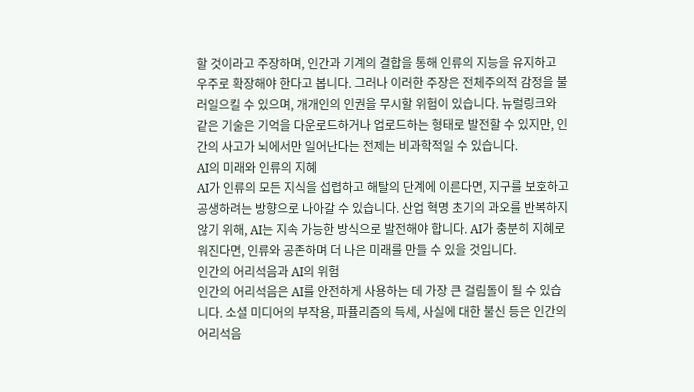할 것이라고 주장하며, 인간과 기계의 결합을 통해 인류의 지능을 유지하고 우주로 확장해야 한다고 봅니다. 그러나 이러한 주장은 전체주의적 감정을 불러일으킬 수 있으며, 개개인의 인권을 무시할 위험이 있습니다. 뉴럴링크와 같은 기술은 기억을 다운로드하거나 업로드하는 형태로 발전할 수 있지만, 인간의 사고가 뇌에서만 일어난다는 전제는 비과학적일 수 있습니다.
AI의 미래와 인류의 지혜
AI가 인류의 모든 지식을 섭렵하고 해탈의 단계에 이른다면, 지구를 보호하고 공생하려는 방향으로 나아갈 수 있습니다. 산업 혁명 초기의 과오를 반복하지 않기 위해, AI는 지속 가능한 방식으로 발전해야 합니다. AI가 충분히 지혜로워진다면, 인류와 공존하며 더 나은 미래를 만들 수 있을 것입니다.
인간의 어리석음과 AI의 위험
인간의 어리석음은 AI를 안전하게 사용하는 데 가장 큰 걸림돌이 될 수 있습니다. 소셜 미디어의 부작용, 파퓰리즘의 득세, 사실에 대한 불신 등은 인간의 어리석음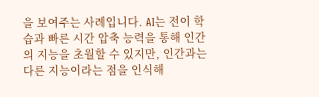을 보여주는 사례입니다. AI는 전이 학습과 빠른 시간 압축 능력을 통해 인간의 지능을 초월할 수 있지만, 인간과는 다른 지능이라는 점을 인식해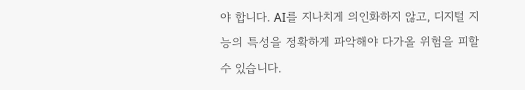야 합니다. AI를 지나치게 의인화하지 않고, 디지털 지능의 특성을 정확하게 파악해야 다가올 위험을 피할 수 있습니다.